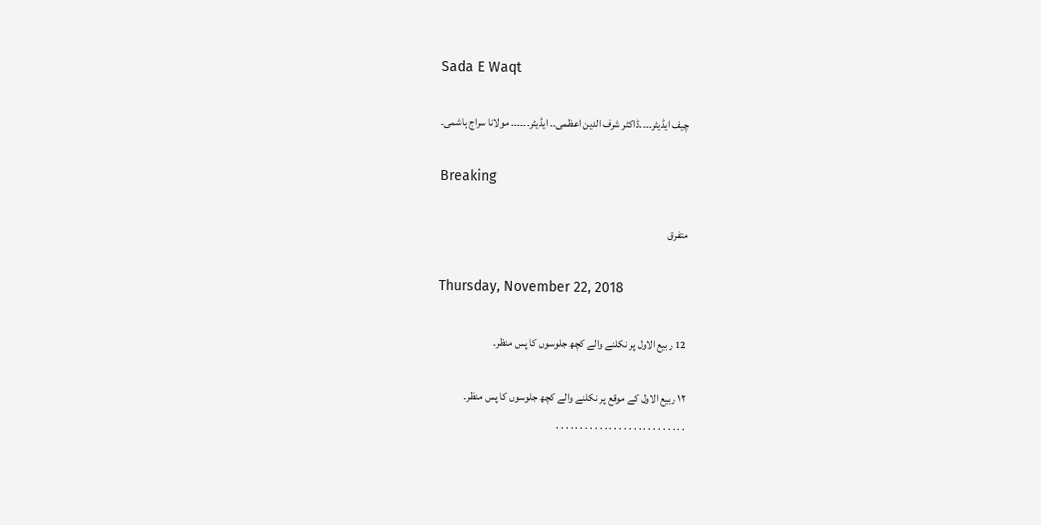Sada E Waqt

چیف ایڈیٹر۔۔۔۔ڈاکٹر شرف الدین اعظمی۔۔ ایڈیٹر۔۔۔۔۔۔ مولانا سراج ہاشمی۔

Breaking

متفرق

Thursday, November 22, 2018

12 ربیع الاول پر نکلنے والے کچھ جلوسوں کا پس منظر۔

۱۲ ربیع الاول کے موقع پر نکلنے والے کچھ جلوسوں کا پس منظر۔
. . . . . . . . . . . . . . . . . . . . . . . . . . .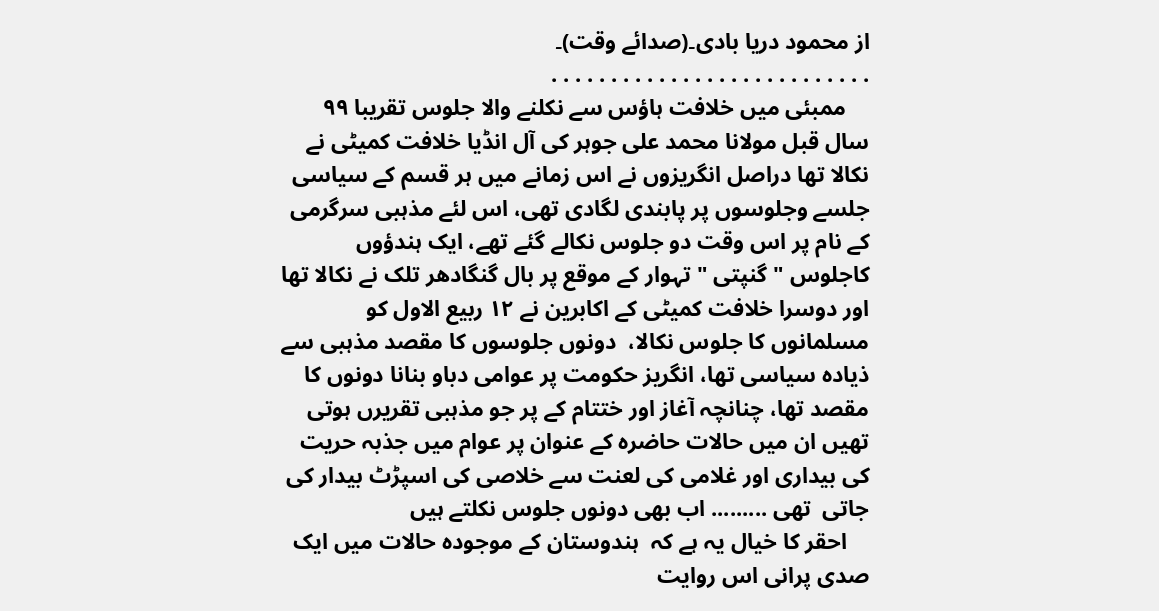از محمود دریا بادی۔(صدائے وقت)۔
. . . . . . . . . . . . . . . . . . . . . . . . . . .
    ممبئی میں خلافت ہاؤس سے نکلنے والا جلوس تقریبا ۹۹ سال قبل مولانا محمد علی جوہر کی آل انڈیا خلافت کمیٹی نے نکالا تھا دراصل انگریزوں نے اس زمانے میں ہر قسم کے سیاسی جلسے وجلوسوں پر پابندی لگادی تھی، اس لئے مذہبی سرگرمی کے نام پر اس وقت دو جلوس نکالے گئے تھے، ایک ہندؤوں کاجلوس " گنپتی " تہوار کے موقع پر بال گنگادھر تلک نے نکالا تھا اور دوسرا خلافت کمیٹی کے اکابرین نے ۱۲ ربیع الاول کو مسلمانوں کا جلوس نکالا،  دونوں جلوسوں کا مقصد مذہبی سے ذیادہ سیاسی تھا، انگریز حکومت پر عوامی دباو بنانا دونوں کا مقصد تھا، چنانچہ آغاز اور ختتام کے پر جو مذہبی تقریرں ہوتی تھیں ان میں حالات حاضرہ کے عنوان پر عوام میں جذبہ حریت کی بیداری اور غلامی کی لعنت سے خلاصی کی اسپڑٹ بیدار کی جاتی  تھی ......... اب بھی دونوں جلوس نکلتے ہیں
    احقر کا خیال یہ ہے کہ  ہندوستان کے موجودہ حالات میں ایک صدی پرانی اس روایت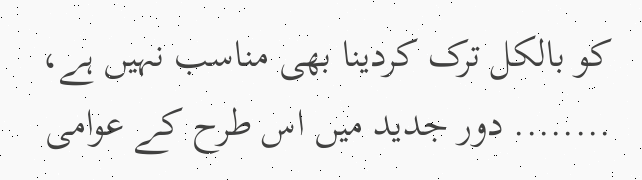کو بالکل ترک کردینا بھی مناسب نہیں ہے، ........ دور جدید میں اس طرح کے عوامی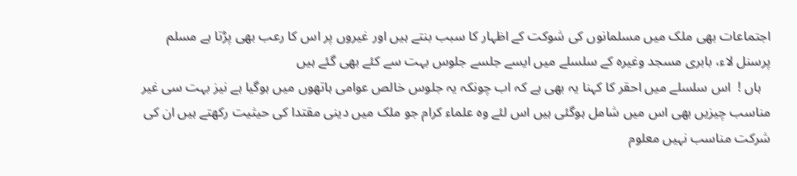اجتماعات بھی ملک میں مسلمانوں کی شوکت کے اظہار کا سبب بنتے ہیں اور غیروں پر اس کا رعب بھی پڑتا ہے مسلم پرسنل لاء، بابری مسجد وغیرہ کے سلسلے میں ایسے جلسے جلوس بہت سے کئے بھی گئے ہیں
   ہاں !  اس سلسلے میں احقر کا کہنا یہ بھی ہے کہ اب چونکہ یہ جلوس خالص عوامی ہاتھوں میں ہوگیا ہے نیز بہت سی غیر مناسب چیزیں بھی اس میں شامل ہوگئی ہیں اس لئے وہ علماء کرام جو ملک میں دینی مقتدا کی حیثیت رکھتے ہیں ان کی شرکت مناسب نہیں معلوم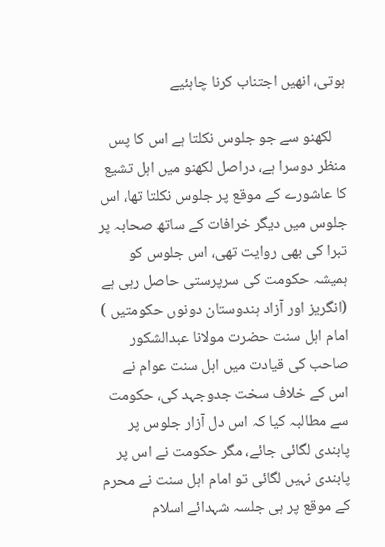ہوتی، انھیں اجتناب کرنا چاہئیے

    لکھنو سے جو جلوس نکلتا ہے اس کا پس منظر دوسرا ہے، دراصل لکھنو میں اہل تشیع کا عاشورے کے موقع پر جلوس نکلتا تھا، اس جلوس میں دیگر خرافات کے ساتھ صحابہ پر تبرا کی بھی روایت تھی، اس جلوس کو ہمیشہ حکومت کی سرپرستی حاصل رہی ہے (انگریز اور آزاد ہندوستان دونوں حکومتیں ) امام اہل سنت حضرت مولانا عبدالشکور صاحب کی قیادت میں اہل سنت عوام نے اس کے خلاف سخت جدوجہد کی، حکومت سے مطالبہ کیا کہ اس دل آزار جلوس پر پابندی لگائی جائے، مگر حکومت نے اس پر پابندی نہیں لگائی تو امام اہل سنت نے محرم کے موقع پر ہی جلسہ شہدائے اسلام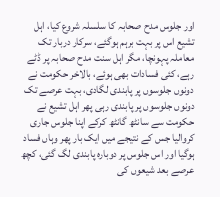اور جلوس مدح صحابہ کا سلسلہ شروع کیا، اہل تشیع اس پر بہت برہم ہوگئے، سرکار دربار تک معاملہ پہونچا، مگر اہل سنت مدح صحابہ پر ڈٹے رہے، کئی فسادات بھی ہوئے، بالاخر حکومت نے دونوں جلوسوں پر پابندی لگادی، بہت عرصے تک دونوں جلوسوں پر پابندی رہی پھر اہل تشیع نے حکومت سے سانٹھ گانٹھ کرکے اپنا جلوس جاری کروالیا جس کے نتیجے میں ایک بار پھر وہاں فساد ہوگیا اور اس جلوس پر دوبارہ پابندی لگ گئی، کچھ عرصے بعد شیعوں کی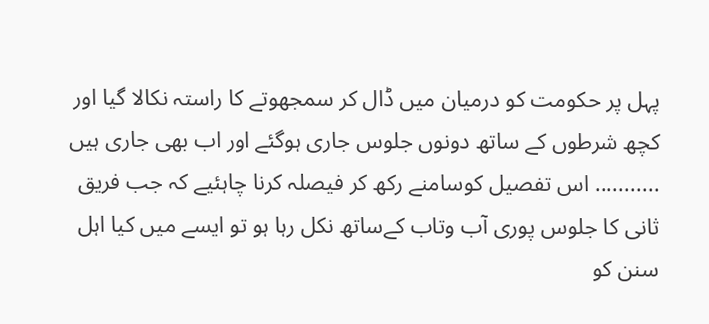پہل پر حکومت کو درمیان میں ڈال کر سمجھوتے کا راستہ نکالا گیا اور  کچھ شرطوں کے ساتھ دونوں جلوس جاری ہوگئے اور اب بھی جاری ہیں ........... اس تفصیل کوسامنے رکھ کر فیصلہ کرنا چاہئیے کہ جب فریق ثانی کا جلوس پوری آب وتاب کےساتھ نکل رہا ہو تو ایسے میں کیا اہل سنن کو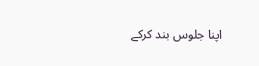اپنا جلوس بند کرکے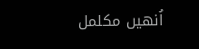اُنھیں مکلمل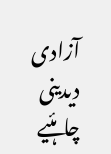آزادی دیدینی چاہئیے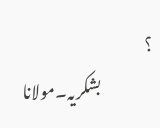؟
                بشکریہ۔مولانا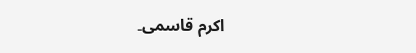اکرم قاسمی۔